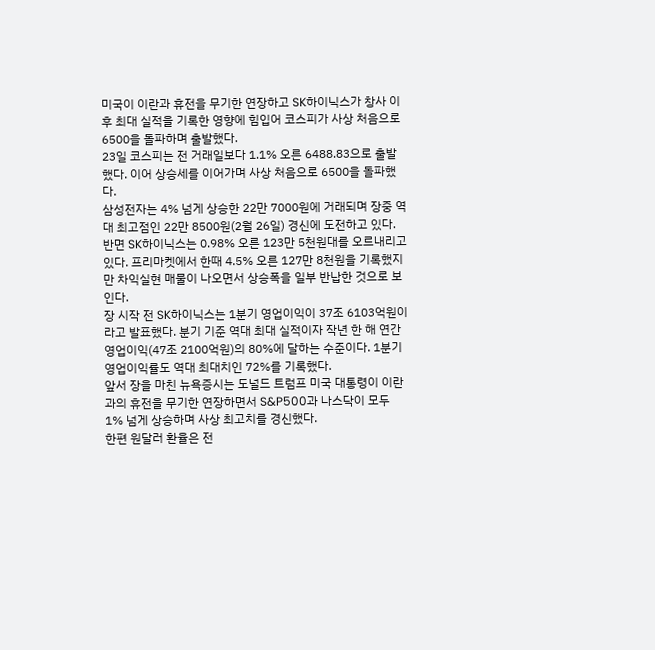미국이 이란과 휴전을 무기한 연장하고 SK하이닉스가 창사 이후 최대 실적을 기록한 영향에 힘입어 코스피가 사상 처음으로 6500을 돌파하며 출발했다.
23일 코스피는 전 거래일보다 1.1% 오른 6488.83으로 출발했다. 이어 상승세를 이어가며 사상 처음으로 6500을 돌파했다.
삼성전자는 4% 넘게 상승한 22만 7000원에 거래되며 장중 역대 최고점인 22만 8500원(2월 26일) 경신에 도전하고 있다.
반면 SK하이닉스는 0.98% 오른 123만 5천원대를 오르내리고 있다. 프리마켓에서 한때 4.5% 오른 127만 8천원을 기록했지만 차익실현 매물이 나오면서 상승폭을 일부 반납한 것으로 보인다.
장 시작 전 SK하이닉스는 1분기 영업이익이 37조 6103억원이라고 발표했다. 분기 기준 역대 최대 실적이자 작년 한 해 연간 영업이익(47조 2100억원)의 80%에 달하는 수준이다. 1분기 영업이익률도 역대 최대치인 72%를 기록했다.
앞서 장을 마친 뉴욕증시는 도널드 트럼프 미국 대통령이 이란과의 휴전을 무기한 연장하면서 S&P500과 나스닥이 모두 1% 넘게 상승하며 사상 최고치를 경신했다.
한편 원달러 환율은 전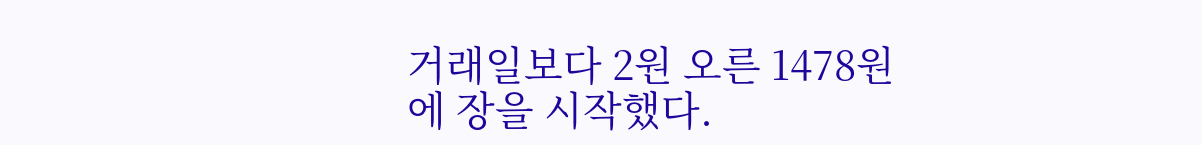거래일보다 2원 오른 1478원에 장을 시작했다.